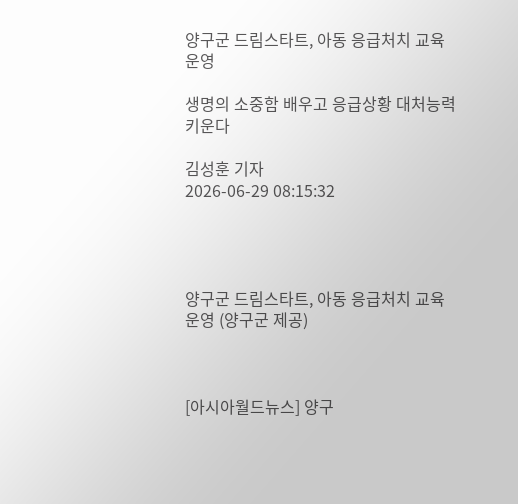양구군 드림스타트, 아동 응급처치 교육 운영

생명의 소중함 배우고 응급상황 대처능력 키운다

김성훈 기자
2026-06-29 08:15:32




양구군 드림스타트, 아동 응급처치 교육 운영 (양구군 제공)



[아시아월드뉴스] 양구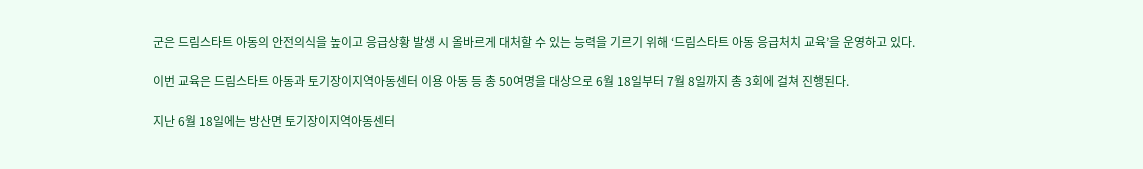군은 드림스타트 아동의 안전의식을 높이고 응급상황 발생 시 올바르게 대처할 수 있는 능력을 기르기 위해 ‘드림스타트 아동 응급처치 교육’을 운영하고 있다.

이번 교육은 드림스타트 아동과 토기장이지역아동센터 이용 아동 등 총 50여명을 대상으로 6월 18일부터 7월 8일까지 총 3회에 걸쳐 진행된다.

지난 6월 18일에는 방산면 토기장이지역아동센터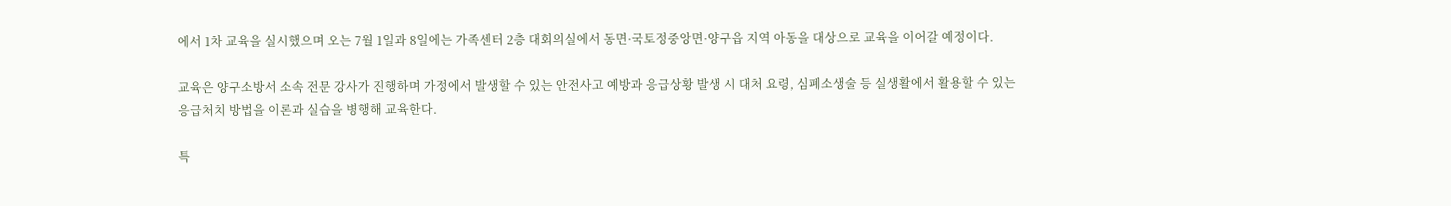에서 1차 교육을 실시했으며 오는 7월 1일과 8일에는 가족센터 2층 대회의실에서 동면·국토정중앙면·양구읍 지역 아동을 대상으로 교육을 이어갈 예정이다.

교육은 양구소방서 소속 전문 강사가 진행하며 가정에서 발생할 수 있는 안전사고 예방과 응급상황 발생 시 대처 요령, 심폐소생술 등 실생활에서 활용할 수 있는 응급처치 방법을 이론과 실습을 병행해 교육한다.

특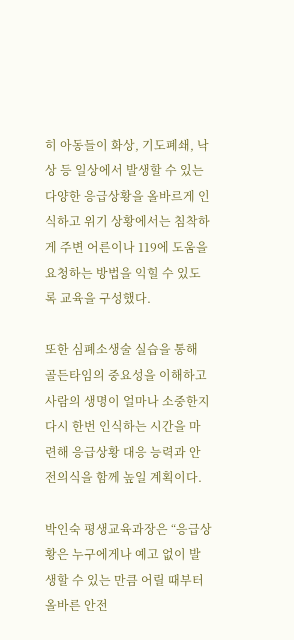히 아동들이 화상, 기도폐쇄, 낙상 등 일상에서 발생할 수 있는 다양한 응급상황을 올바르게 인식하고 위기 상황에서는 침착하게 주변 어른이나 119에 도움을 요청하는 방법을 익힐 수 있도록 교육을 구성했다.

또한 심폐소생술 실습을 통해 골든타임의 중요성을 이해하고 사람의 생명이 얼마나 소중한지 다시 한번 인식하는 시간을 마련해 응급상황 대응 능력과 안전의식을 함께 높일 계획이다.

박인숙 평생교육과장은 “응급상황은 누구에게나 예고 없이 발생할 수 있는 만큼 어릴 때부터 올바른 안전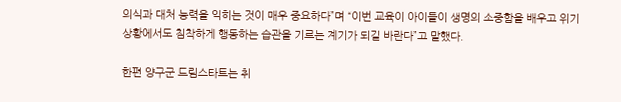의식과 대처 능력을 익히는 것이 매우 중요하다”며 “이번 교육이 아이들이 생명의 소중함을 배우고 위기 상황에서도 침착하게 행동하는 습관을 기르는 계기가 되길 바란다”고 말했다.

한편 양구군 드림스타트는 취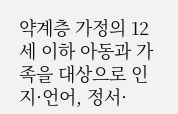약계층 가정의 12세 이하 아동과 가족을 대상으로 인지·언어, 정서·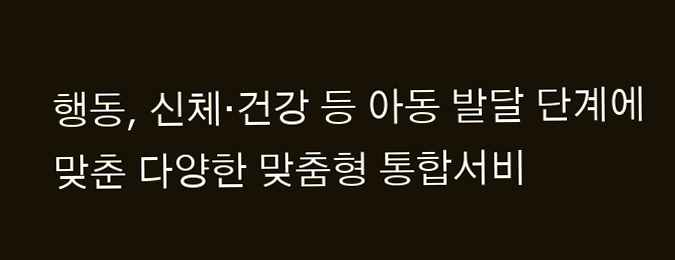행동, 신체·건강 등 아동 발달 단계에 맞춘 다양한 맞춤형 통합서비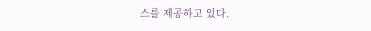스를 제공하고 있다.